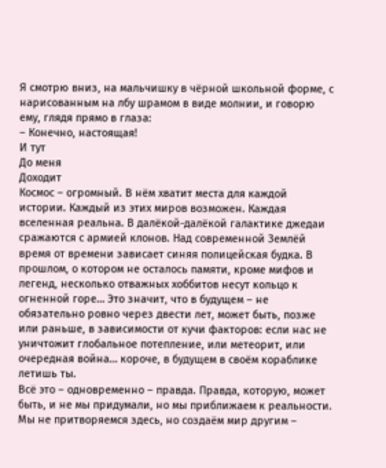Я смотрю вниз, на мальчишку в чёрной школьной форме, с нарисованным на лбу шрамом в виде молнии, и говорю ему, глядя прямо в глаза:
– Конечно, настоящая!
И тут
До меня
Доходит
Космос – огромный. В нём хватит места для каждой истории. Каждый из этих миров возможен. Каждая вселенная реальна. В далёкой-далёкой галактике джедаи сражаются с армией клонов. Над современной Землёй время от времени зависает синяя полицейская будка. В прошлом, о котором не осталось памяти, кроме мифов и легенд, несколько отважных хоббитов несут кольцо к огненной горе… Это значит, что в будущем – не обязательно ровно через двести лет, может быть, позже или раньше, в зависимости от кучи факторов: если нас не уничтожит глобальное потепление, или метеорит, или очередная война… короче, в будущем в своём кораблике летишь ты.
Всё это – одновременно – правда. Правда, которую, может быть, и не мы придумали, но мы приближаем к реальности. Мы не притворяемся здесь, но создаём мир другим –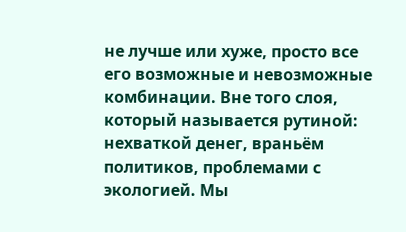не лучше или хуже, просто все его возможные и невозможные комбинации. Вне того слоя, который называется рутиной: нехваткой денег, враньём политиков, проблемами с экологией. Мы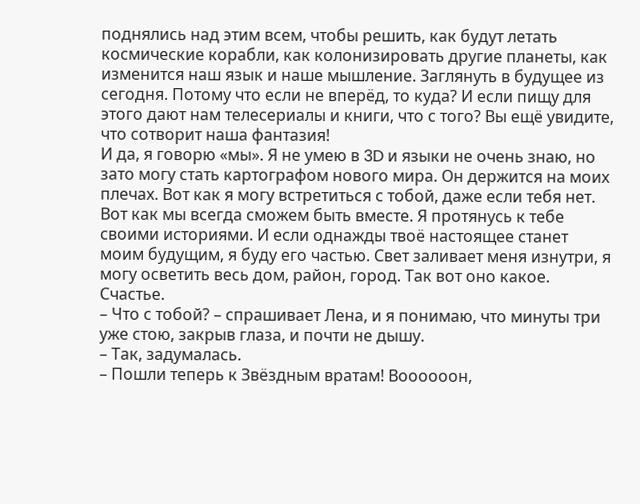поднялись над этим всем, чтобы решить, как будут летать космические корабли, как колонизировать другие планеты, как изменится наш язык и наше мышление. Заглянуть в будущее из сегодня. Потому что если не вперёд, то куда? И если пищу для этого дают нам телесериалы и книги, что с того? Вы ещё увидите, что сотворит наша фантазия!
И да, я говорю «мы». Я не умею в 3D и языки не очень знаю, но зато могу стать картографом нового мира. Он держится на моих плечах. Вот как я могу встретиться с тобой, даже если тебя нет. Вот как мы всегда сможем быть вместе. Я протянусь к тебе своими историями. И если однажды твоё настоящее станет моим будущим, я буду его частью. Свет заливает меня изнутри, я могу осветить весь дом, район, город. Так вот оно какое. Счастье.
– Что с тобой? – спрашивает Лена, и я понимаю, что минуты три уже стою, закрыв глаза, и почти не дышу.
– Так, задумалась.
– Пошли теперь к Звёздным вратам! Воооооон,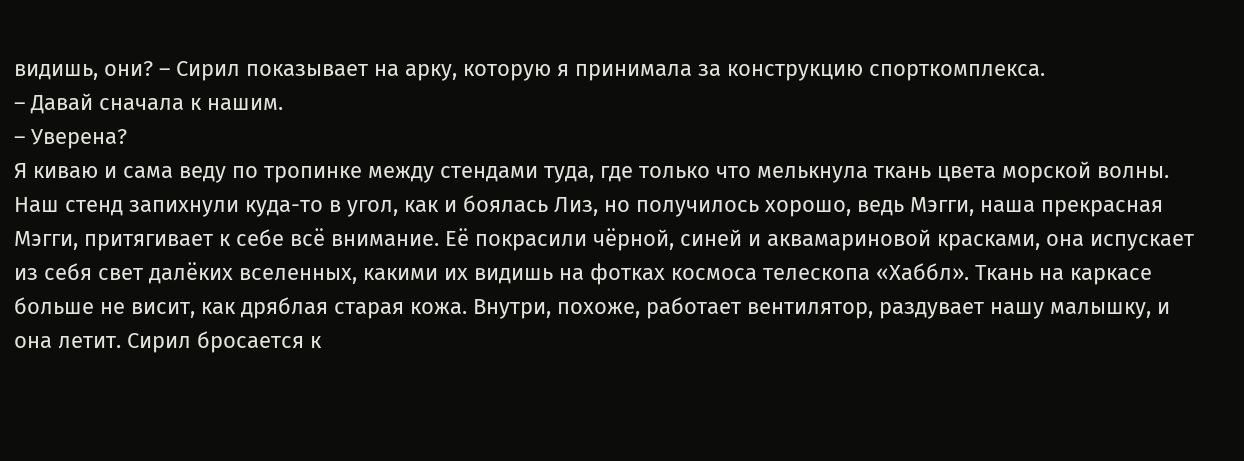видишь, они? – Сирил показывает на арку, которую я принимала за конструкцию спорткомплекса.
– Давай сначала к нашим.
– Уверена?
Я киваю и сама веду по тропинке между стендами туда, где только что мелькнула ткань цвета морской волны.
Наш стенд запихнули куда-то в угол, как и боялась Лиз, но получилось хорошо, ведь Мэгги, наша прекрасная Мэгги, притягивает к себе всё внимание. Её покрасили чёрной, синей и аквамариновой красками, она испускает из себя свет далёких вселенных, какими их видишь на фотках космоса телескопа «Хаббл». Ткань на каркасе больше не висит, как дряблая старая кожа. Внутри, похоже, работает вентилятор, раздувает нашу малышку, и она летит. Сирил бросается к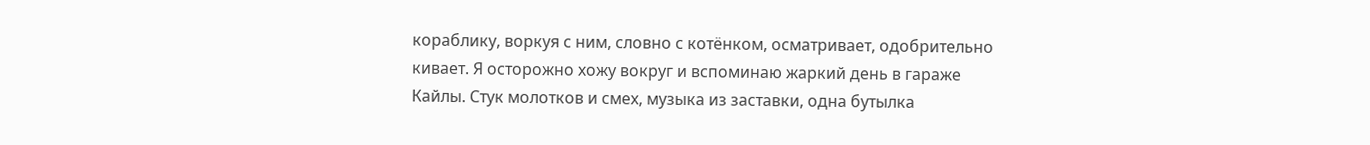кораблику, воркуя с ним, словно с котёнком, осматривает, одобрительно кивает. Я осторожно хожу вокруг и вспоминаю жаркий день в гараже Кайлы. Стук молотков и смех, музыка из заставки, одна бутылка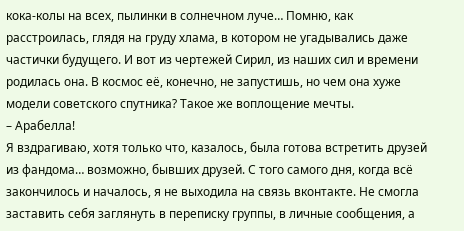кока-колы на всех, пылинки в солнечном луче… Помню, как расстроилась, глядя на груду хлама, в котором не угадывались даже частички будущего. И вот из чертежей Сирил, из наших сил и времени родилась она. В космос её, конечно, не запустишь, но чем она хуже модели советского спутника? Такое же воплощение мечты.
– Арабелла!
Я вздрагиваю, хотя только что, казалось, была готова встретить друзей из фандома… возможно, бывших друзей. С того самого дня, когда всё закончилось и началось, я не выходила на связь вконтакте. Не смогла заставить себя заглянуть в переписку группы, в личные сообщения, а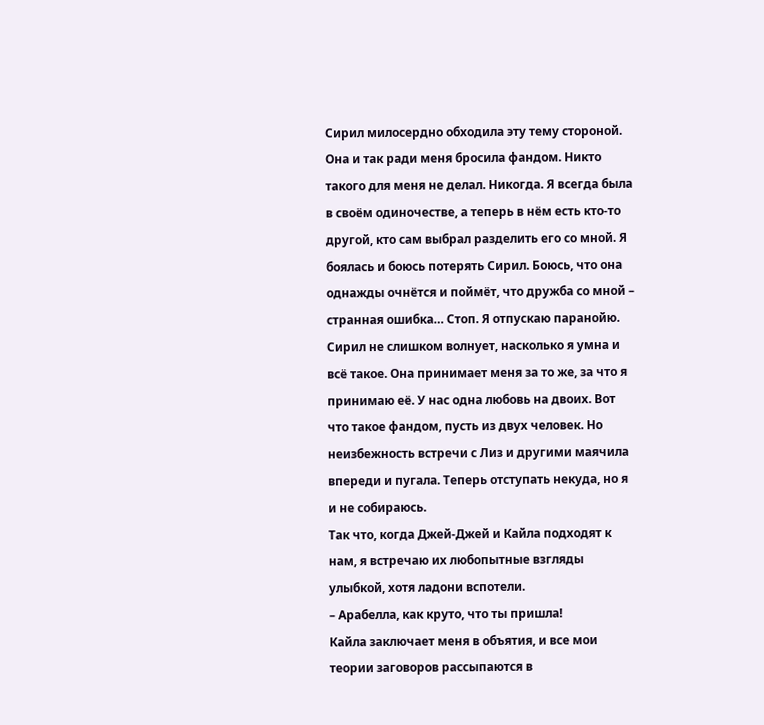Сирил милосердно обходила эту тему стороной. Она и так ради меня бросила фандом. Никто такого для меня не делал. Никогда. Я всегда была в своём одиночестве, а теперь в нём есть кто-то другой, кто сам выбрал разделить его со мной. Я боялась и боюсь потерять Сирил. Боюсь, что она однажды очнётся и поймёт, что дружба со мной – странная ошибка… Стоп. Я отпускаю паранойю. Сирил не слишком волнует, насколько я умна и всё такое. Она принимает меня за то же, за что я принимаю её. У нас одна любовь на двоих. Вот что такое фандом, пусть из двух человек. Но неизбежность встречи с Лиз и другими маячила впереди и пугала. Теперь отступать некуда, но я и не собираюсь.
Так что, когда Джей-Джей и Кайла подходят к нам, я встречаю их любопытные взгляды улыбкой, хотя ладони вспотели.
– Арабелла, как круто, что ты пришла!
Кайла заключает меня в объятия, и все мои теории заговоров рассыпаются в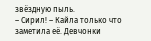звёздную пыль.
– Сирил! – Кайла только что заметила её. Девчонки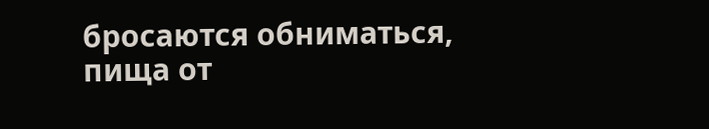бросаются обниматься, пища от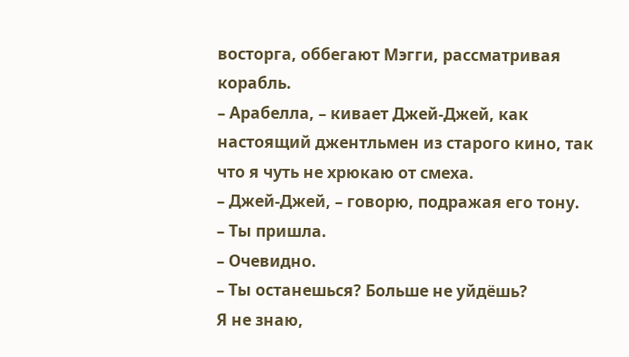восторга, оббегают Мэгги, рассматривая корабль.
– Арабелла, – кивает Джей-Джей, как настоящий джентльмен из старого кино, так что я чуть не хрюкаю от смеха.
– Джей-Джей, – говорю, подражая его тону.
– Ты пришла.
– Очевидно.
– Ты останешься? Больше не уйдёшь?
Я не знаю,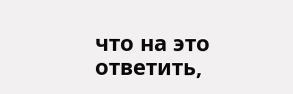что на это ответить,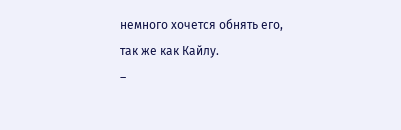немного хочется обнять его, так же как Кайлу.
–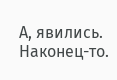А, явились. Наконец-то.